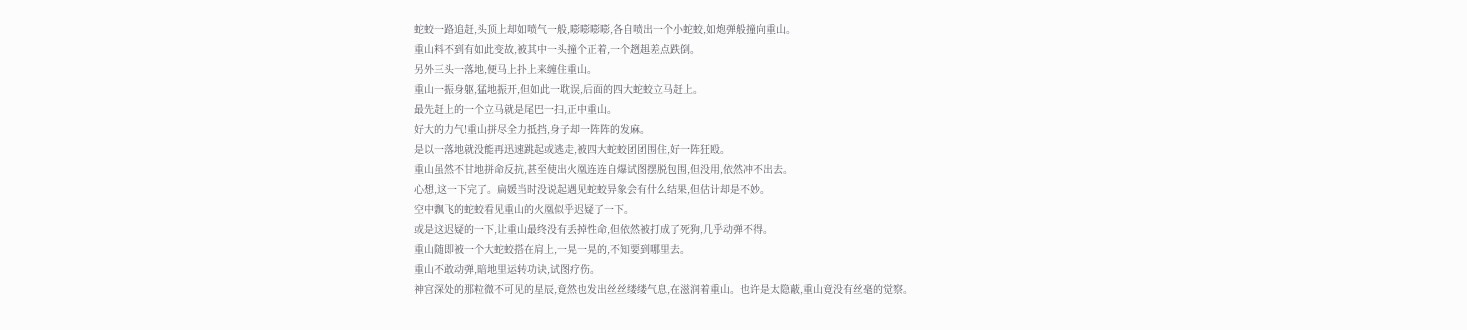蛇蛟一路追赶,头顶上却如喷气一般,嘭嘭嘭嘭,各自喷出一个小蛇蛟,如炮弹般撞向重山。
重山料不到有如此变故,被其中一头撞个正着,一个趔趄差点跌倒。
另外三头一落地,便马上扑上来缠住重山。
重山一振身躯,猛地振开,但如此一耽误,后面的四大蛇蛟立马赶上。
最先赶上的一个立马就是尾巴一扫,正中重山。
好大的力气!重山拼尽全力抵挡,身子却一阵阵的发麻。
是以一落地就没能再迅速跳起或逃走,被四大蛇蛟团团围住,好一阵狂殴。
重山虽然不甘地拼命反抗,甚至使出火凰连连自爆试图摆脱包围,但没用,依然冲不出去。
心想,这一下完了。扁媛当时没说起遇见蛇蛟异象会有什么结果,但估计却是不妙。
空中飘飞的蛇蛟看见重山的火凰似乎迟疑了一下。
或是这迟疑的一下,让重山最终没有丢掉性命,但依然被打成了死狗,几乎动弹不得。
重山随即被一个大蛇蛟搭在肩上,一晃一晃的,不知要到哪里去。
重山不敢动弹,暗地里运转功诀,试图疗伤。
神宫深处的那粒微不可见的星辰,竟然也发出丝丝缕缕气息,在滋润着重山。也许是太隐蔽,重山竟没有丝毫的觉察。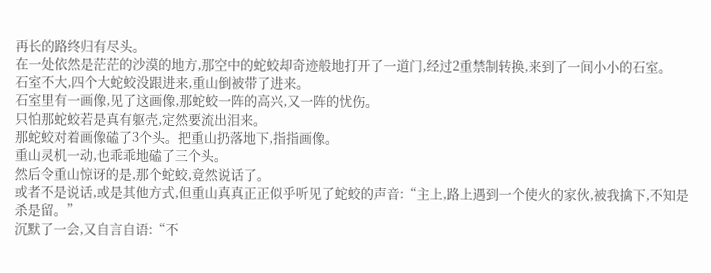再长的路终归有尽头。
在一处依然是茫茫的沙漠的地方,那空中的蛇蛟却奇迹般地打开了一道门,经过2重禁制转换,来到了一间小小的石室。
石室不大,四个大蛇蛟没跟进来,重山倒被带了进来。
石室里有一画像,见了这画像,那蛇蛟一阵的高兴,又一阵的忧伤。
只怕那蛇蛟若是真有躯壳,定然要流出泪来。
那蛇蛟对着画像磕了3个头。把重山扔落地下,指指画像。
重山灵机一动,也乖乖地磕了三个头。
然后令重山惊讶的是,那个蛇蛟,竟然说话了。
或者不是说话,或是其他方式,但重山真真正正似乎听见了蛇蛟的声音:“主上,路上遇到一个使火的家伙,被我擒下,不知是杀是留。”
沉默了一会,又自言自语:“不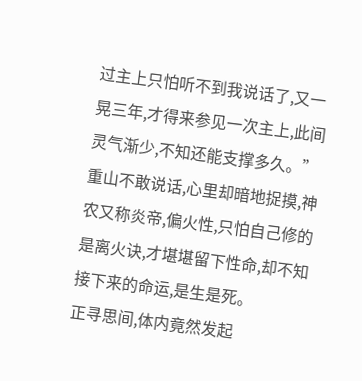过主上只怕听不到我说话了,又一晃三年,才得来参见一次主上,此间灵气渐少,不知还能支撑多久。”
重山不敢说话,心里却暗地捉摸,神农又称炎帝,偏火性,只怕自己修的是离火诀,才堪堪留下性命,却不知接下来的命运,是生是死。
正寻思间,体内竟然发起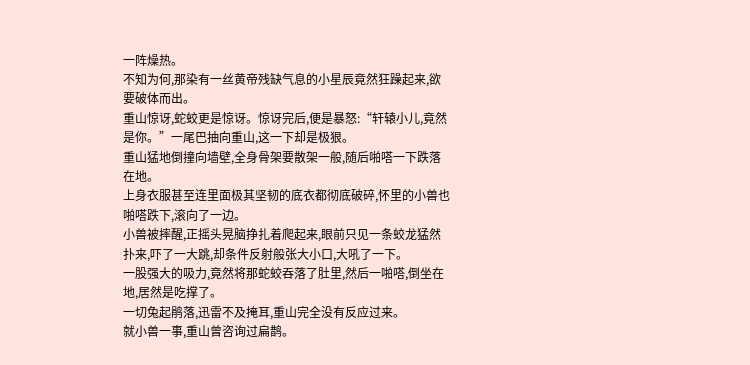一阵燥热。
不知为何,那染有一丝黄帝残缺气息的小星辰竟然狂躁起来,欲要破体而出。
重山惊讶,蛇蛟更是惊讶。惊讶完后,便是暴怒:“轩辕小儿,竟然是你。”一尾巴抽向重山,这一下却是极狠。
重山猛地倒撞向墙壁,全身骨架要散架一般,随后啪嗒一下跌落在地。
上身衣服甚至连里面极其坚韧的底衣都彻底破碎,怀里的小兽也啪嗒跌下,滚向了一边。
小兽被摔醒,正摇头晃脑挣扎着爬起来,眼前只见一条蛟龙猛然扑来,吓了一大跳,却条件反射般张大小口,大吼了一下。
一股强大的吸力,竟然将那蛇蛟吞落了肚里,然后一啪嗒,倒坐在地,居然是吃撑了。
一切兔起鹃落,迅雷不及掩耳,重山完全没有反应过来。
就小兽一事,重山曾咨询过扁鹊。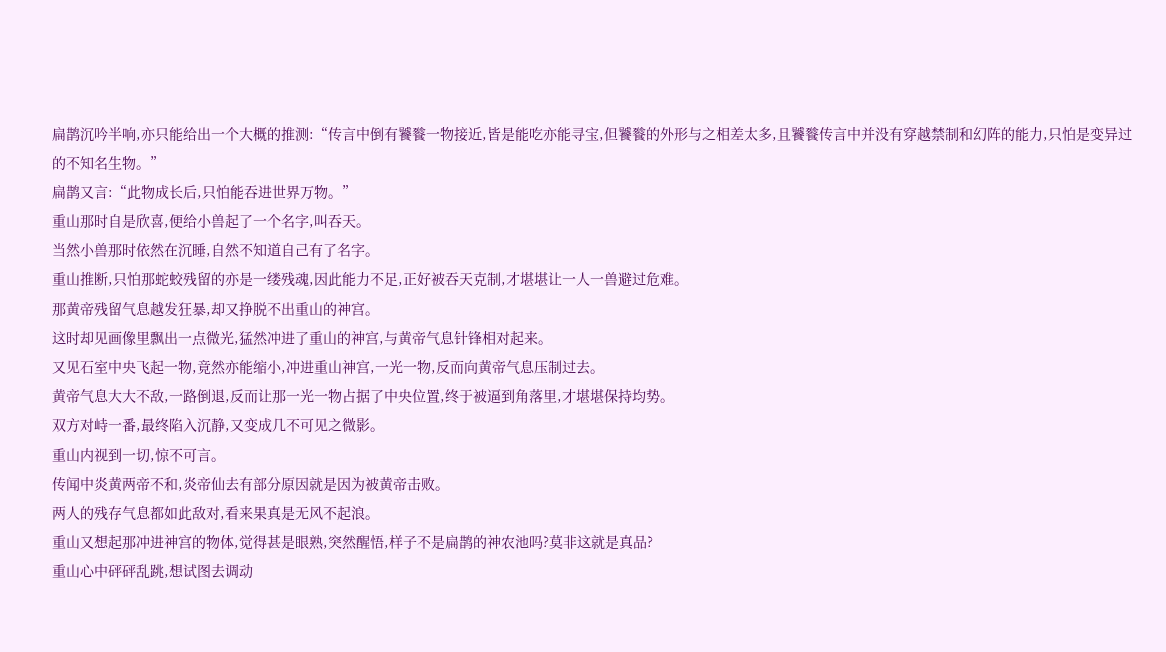扁鹊沉吟半响,亦只能给出一个大概的推测:“传言中倒有饕餮一物接近,皆是能吃亦能寻宝,但饕餮的外形与之相差太多,且饕餮传言中并没有穿越禁制和幻阵的能力,只怕是变异过的不知名生物。”
扁鹊又言:“此物成长后,只怕能吞进世界万物。”
重山那时自是欣喜,便给小兽起了一个名字,叫吞天。
当然小兽那时依然在沉睡,自然不知道自己有了名字。
重山推断,只怕那蛇蛟残留的亦是一缕残魂,因此能力不足,正好被吞天克制,才堪堪让一人一兽避过危难。
那黄帝残留气息越发狂暴,却又挣脱不出重山的神宫。
这时却见画像里飘出一点微光,猛然冲进了重山的神宫,与黄帝气息针锋相对起来。
又见石室中央飞起一物,竟然亦能缩小,冲进重山神宫,一光一物,反而向黄帝气息压制过去。
黄帝气息大大不敌,一路倒退,反而让那一光一物占据了中央位置,终于被逼到角落里,才堪堪保持均势。
双方对峙一番,最终陷入沉静,又变成几不可见之微影。
重山内视到一切,惊不可言。
传闻中炎黄两帝不和,炎帝仙去有部分原因就是因为被黄帝击败。
两人的残存气息都如此敌对,看来果真是无风不起浪。
重山又想起那冲进神宫的物体,觉得甚是眼熟,突然醒悟,样子不是扁鹊的神农池吗?莫非这就是真品?
重山心中砰砰乱跳,想试图去调动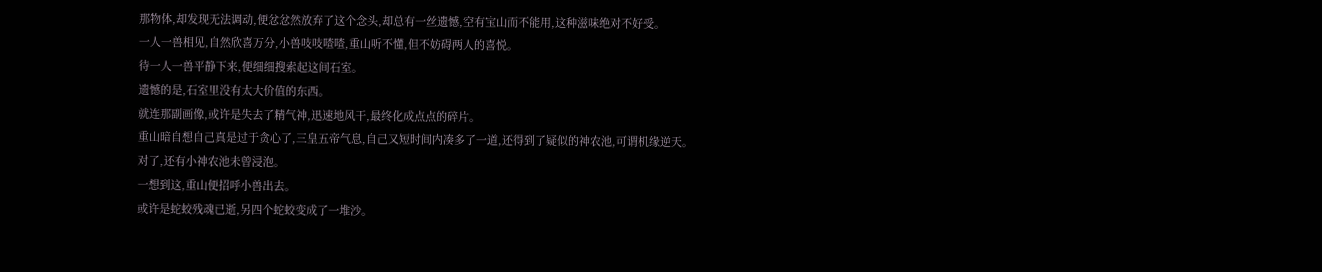那物体,却发现无法调动,便忿忿然放弃了这个念头,却总有一丝遗憾,空有宝山而不能用,这种滋味绝对不好受。
一人一兽相见,自然欣喜万分,小兽吱吱喳喳,重山听不懂,但不妨碍两人的喜悦。
待一人一兽平静下来,便细细搜索起这间石室。
遗憾的是,石室里没有太大价值的东西。
就连那副画像,或许是失去了精气神,迅速地风干,最终化成点点的碎片。
重山暗自想自己真是过于贪心了,三皇五帝气息,自己又短时间内凑多了一道,还得到了疑似的神农池,可谓机缘逆天。
对了,还有小神农池未曾浸泡。
一想到这,重山便招呼小兽出去。
或许是蛇蛟残魂已逝,另四个蛇蛟变成了一堆沙。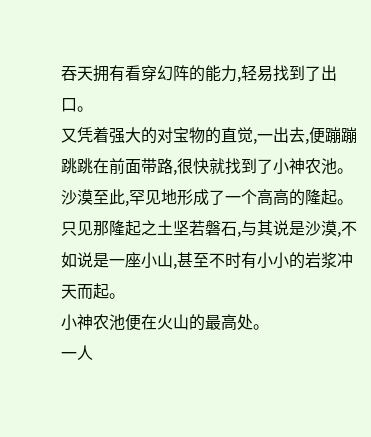吞天拥有看穿幻阵的能力,轻易找到了出口。
又凭着强大的对宝物的直觉,一出去,便蹦蹦跳跳在前面带路,很快就找到了小神农池。
沙漠至此,罕见地形成了一个高高的隆起。
只见那隆起之土坚若磐石,与其说是沙漠,不如说是一座小山,甚至不时有小小的岩浆冲天而起。
小神农池便在火山的最高处。
一人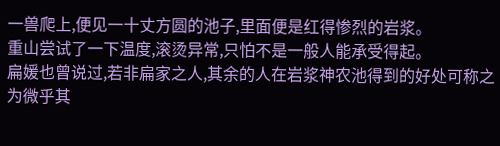一兽爬上,便见一十丈方圆的池子,里面便是红得惨烈的岩浆。
重山尝试了一下温度,滚烫异常,只怕不是一般人能承受得起。
扁媛也曾说过,若非扁家之人,其余的人在岩浆神农池得到的好处可称之为微乎其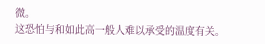微。
这恐怕与和如此高一般人难以承受的温度有关。